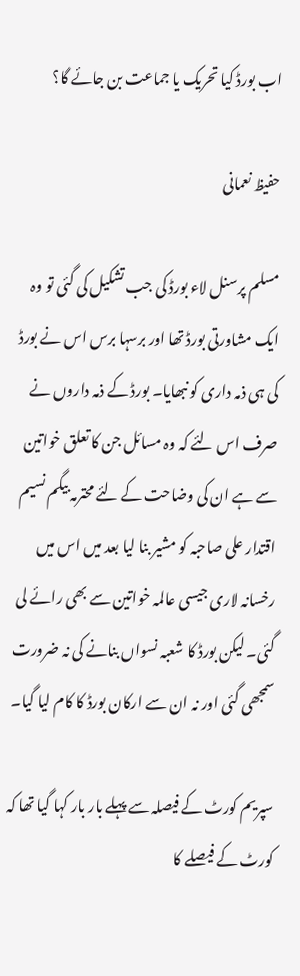اب بورڈ کیا تحریک یا جماعت بن جائے گا؟

حفیظ نعمانی

مسلم پرسنل لاء بورڈ کی جب تشکیل کی گئی تو وہ ایک مشاورتی بورڈ تھا اور برسہا برس اس نے بورڈ کی ہی ذمہ داری کو نبھایا۔ بورڈ کے ذمہ داروں نے صرف اس لئے کہ وہ مسائل جن کا تعلق خواتین سے ہے ان کی وضاحت کے لئے محترمہ بیگم نسیم اقتدار علی صاحبہ کو مشیر بنا لیا بعد میں اس میں رخسانہ لاری جیسی عالمہ خواتین سے بھی رائے لی گئی۔ لیکن بورڈ کا شعبہ نسواں بنانے کی نہ ضرورت سمجھی گئی اور نہ ان سے ارکان بورڈ کا کام لیا گیا۔

سپریم کورٹ کے فیصلہ سے پہلے بار بار کہا گیا تھا کہ کورٹ کے فیصلے کا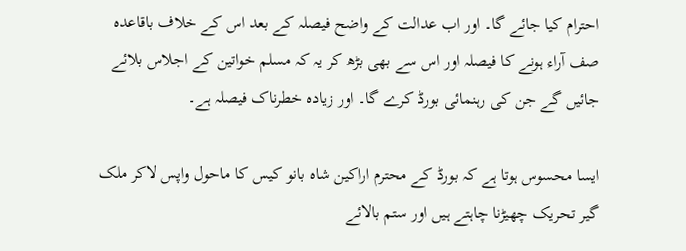احترام کیا جائے گا۔ اور اب عدالت کے واضح فیصلہ کے بعد اس کے خلاف باقاعدہ صف آراء ہونے کا فیصلہ اور اس سے بھی بڑھ کر یہ کہ مسلم خواتین کے اجلاس بلائے جائیں گے جن کی رہنمائی بورڈ کرے گا۔ اور زیادہ خطرناک فیصلہ ہے۔

ایسا محسوس ہوتا ہے کہ بورڈ کے محترم اراکین شاہ بانو کیس کا ماحول واپس لاکر ملک گیر تحریک چھیڑنا چاہتے ہیں اور ستم بالائے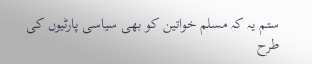ستم یہ کہ مسلم خواتین کو بھی سیاسی پارٹیوں کی طرح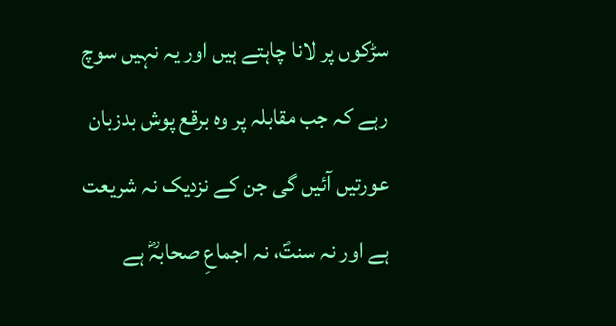سڑکوں پر لانا چاہتے ہیں اور یہ نہیں سوچ رہے کہ جب مقابلہ پر وہ برقع پوش بدزبان عورتیں آئیں گی جن کے نزدیک نہ شریعت ہے اور نہ سنتؐ، نہ اجماعِ صحابہؓ ہے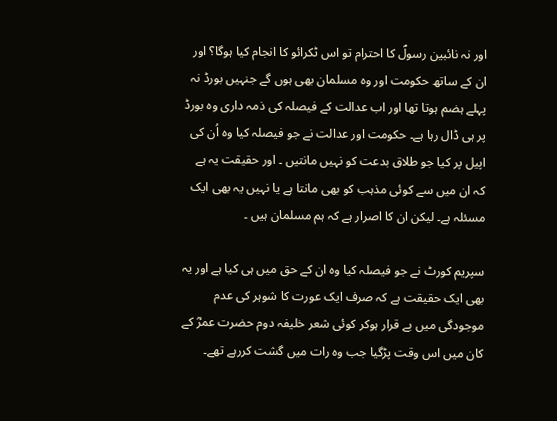اور نہ نائبین رسولؐ کا احترام تو اس ٹکرائو کا انجام کیا ہوگا؟ اور ان کے ساتھ حکومت اور وہ مسلمان بھی ہوں گے جنہیں بورڈ نہ پہلے ہضم ہوتا تھا اور اب عدالت کے فیصلہ کی ذمہ داری وہ بورڈ پر ہی ڈال رہا ہے۔ حکومت اور عدالت نے جو فیصلہ کیا وہ اُن کی اپیل پر کیا جو طلاق بدعت کو نہیں مانتیں ۔ اور حقیقت یہ ہے کہ ان میں سے کوئی مذہب کو بھی مانتا ہے یا نہیں یہ بھی ایک مسئلہ ہے۔ لیکن ان کا اصرار ہے کہ ہم مسلمان ہیں ۔

سپریم کورٹ نے جو فیصلہ کیا وہ ان کے حق میں ہی کیا ہے اور یہ بھی ایک حقیقت ہے کہ صرف ایک عورت کا شوہر کی عدم موجودگی میں بے قرار ہوکر کوئی شعر خلیفہ دوم حضرت عمرؓ کے کان میں اس وقت پڑگیا جب وہ رات میں گشت کررہے تھے۔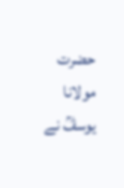حضرت مولانا یوسفؒ نے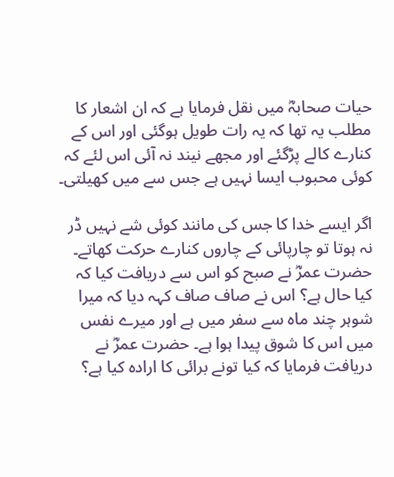حیات صحابہؓ میں نقل فرمایا ہے کہ ان اشعار کا مطلب یہ تھا کہ یہ رات طویل ہوگئی اور اس کے کنارے کالے پڑگئے اور مجھے نیند نہ آئی اس لئے کہ کوئی محبوب ایسا نہیں ہے جس سے میں کھیلتی۔

اگر ایسے خدا کا جس کی مانند کوئی شے نہیں ڈر نہ ہوتا تو چارپائی کے چاروں کنارے حرکت کھاتے۔ حضرت عمرؓ نے صبح کو اس سے دریافت کیا کہ کیا حال ہے؟ اس نے صاف صاف کہہ دیا کہ میرا شوہر چند ماہ سے سفر میں ہے اور میرے نفس میں اس کا شوق پیدا ہوا ہے۔ حضرت عمرؓ نے دریافت فرمایا کہ کیا تونے برائی کا ارادہ کیا ہے؟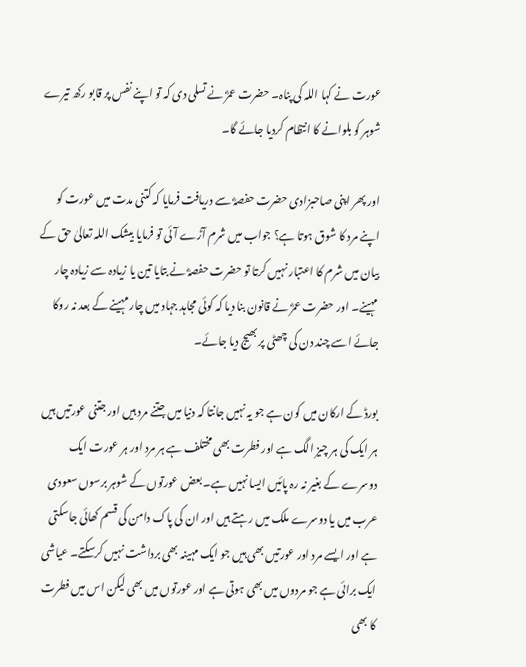عورت نے کہا اللہ کی پناہ۔ حضرت عمرؓ نے تسلی دی کہ تو اپنے نفس پر قابو رکھ تیرے شوہر کو بلوانے کا انتظام کردیا جائے گا۔

اور پھر اپنی صاحبزادی حضرت حفصہؓ سے دریافت فرمایا کہ کتنی مدت میں عورت کو اپنے مرد کا شوق ہوتا ہے؟ جواب میں شرم آڑے آئی تو فرمایا بیشک اللہ تعالیٰ حق کے بیان میں شرم کا اعتبار نہیں کرتا تو حضرت حفصہؓ نے بتایا تین یا زیادہ سے زیادہ چار مہینے۔ اور حضرت عمرؓ نے قانون بنا دیا کہ کوئی مجاہد جہاد میں چار مہینے کے بعد نہ روکا جائے اسے چند دن کی چھٹی پر بھیج دیا جائے۔

بورڈ کے ارکان میں کون ہے جو یہ نہیں جانتا کہ دنیا میں جتنے مرد ہیں اور جتنی عورتیں ہیں ہر ایک کی ہر چیز الگ ہے اور فطرت بھی مختلف ہے ہر مرد اور ہر عورت ایک دوسرے کے بغیر نہ رہ پائیں ایسا نہیں ہے۔ بعض عورتوں کے شوہر برسوں سعودی عرب میں یا دوسرے ملک میں رہتے ہیں اور ان کی پاک دامن کی قسم کھائی جاسکتی ہے اور ایسے مرد اور عورتیں بھی ہیں جو ایک مہینہ بھی برداشت نہیں کرسکتے۔ عیاشی ایک برائی ہے جو مردوں میں بھی ہوتی ہے اور عورتوں میں بھی لیکن اس میں فطرت کا بھی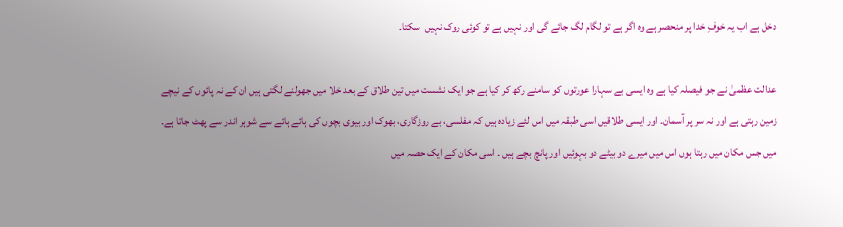دخل ہے اب یہ خوفِ خدا پر منحصر ہے وہ اگر ہے تو لگام لگ جائے گی اور نہیں ہے تو کوئی روک نہیں  سکتا۔

عدالت عظمیٰ نے جو فیصلہ کیا ہے وہ ایسی بے سہارا عورتوں کو سامنے رکھ کر کیا ہے جو ایک نشست میں تین طلاق کے بعد خلا میں جھولنے لگتی ہیں ان کے نہ پائوں کے نیچے زمین رہتی ہے اور نہ سر پر آسمان۔ اور ایسی طلاقیں اسی طبقہ میں اس لئے زیادہ ہیں کہ مفلسی، بے روزگاری، بھوک اور بیوی بچوں کی ہائے ہائے سے شوہر اندر سے پھٹ جاتا ہے۔ میں جس مکان میں رہتا ہوں اس میں میرے دو بیٹے دو بہوئیں اور پانچ بچے ہیں ۔ اسی مکان کے ایک حصہ میں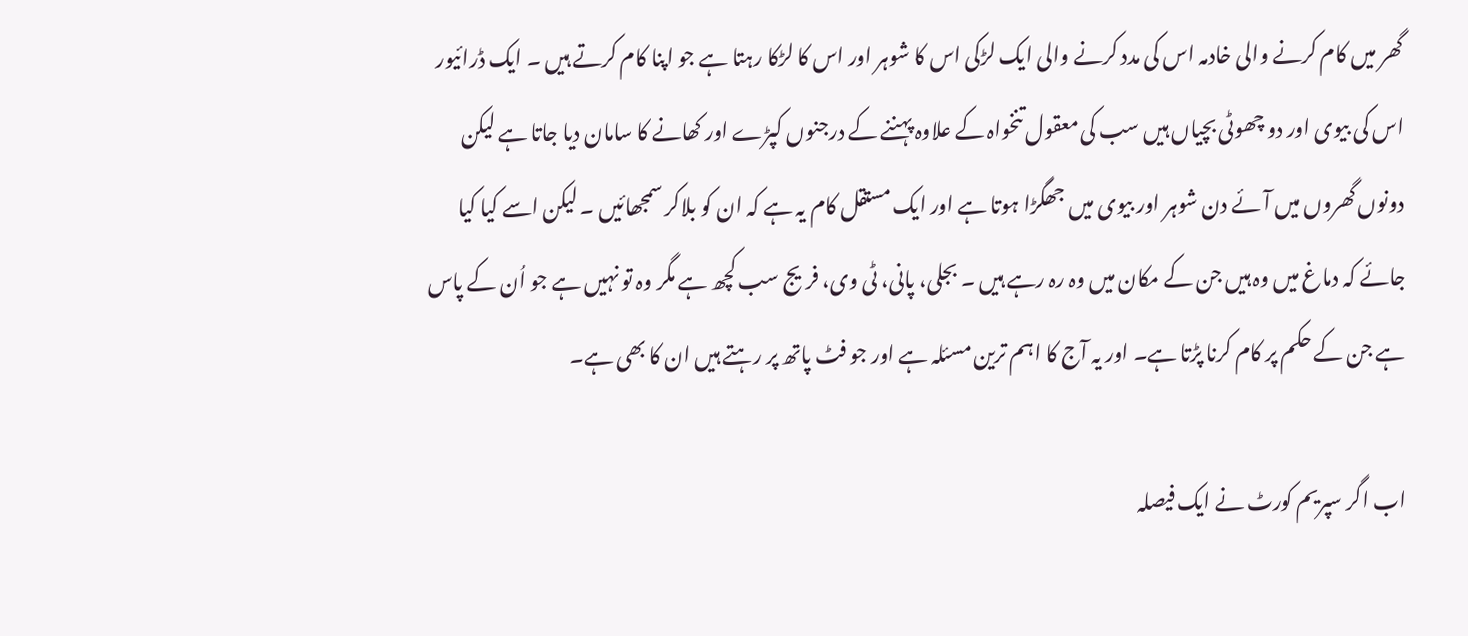گھر میں کام کرنے والی خادمہ اس کی مدد کرنے والی ایک لڑکی اس کا شوہر اور اس کا لڑکا رہتا ہے جو اپنا کام کرتے ہیں ۔ ایک ڈرائیور اس کی بیوی اور دو چھوٹی بچیاں ہیں سب کی معقول تنخواہ کے علاوہ پہننے کے درجنوں کپڑے اور کھانے کا سامان دیا جاتا ہے لیکن دونوں گھروں میں آئے دن شوہر اور بیوی میں جھگڑا ہوتا ہے اور ایک مستقل کام یہ ہے کہ ان کو بلاکر سمجھائیں ۔ لیکن اسے کیا کیا جائے کہ دماغ میں وہ ہیں جن کے مکان میں وہ رہ رہے ہیں ۔ بجلی، پانی، ٹی وی، فریج سب کچھ ہے مگر وہ تو نہیں ہے جو اُن کے پاس ہے جن کے حکم پر کام کرنا پڑتا ہے۔ اور یہ آج کا اہم ترین مسئلہ ہے اور جو فٹ پاتھ پر رہتے ہیں ان کا بھی ہے۔

اب اگر سپریم کورٹ نے ایک فیصلہ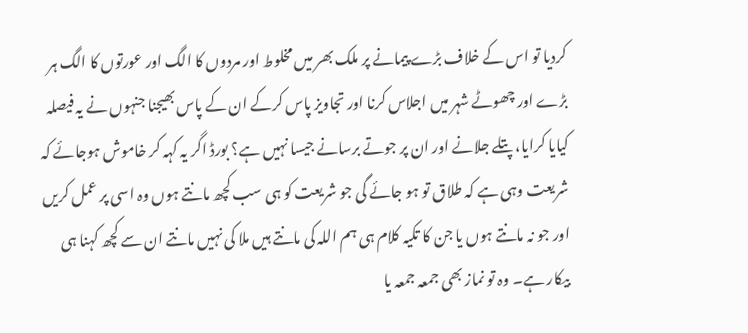کردیا تو اس کے خلاف بڑے پیمانے پر ملک بھر میں مخلوط اور مردوں کا الگ اور عورتوں کا الگ ہر بڑے اور چھوٹے شہر میں اجلاس کرنا اور تجاویز پاس کرکے ان کے پاس بھیجنا جنہوں نے یہ فیصلہ کیایا کرایا، پتلے جلانے اور ان پر جوتے برسانے جیسا نہیں ہے؟ بورڈ اگر یہ کہہ کر خاموش ہوجائے کہ شریعت وہی ہے کہ طلاق تو ہو جائے گی جو شریعت کو ہی سب کچھ مانتے ہوں وہ اسی پر عمل کریں اور جو نہ مانتے ہوں یا جن کا تکیہ کلام ہی ہم اللہ کی مانتے ہیں ملا کی نہیں مانتے ان سے کچھ کہنا ہی بیکار ہے۔ وہ تو نماز بھی جمعہ جمعہ یا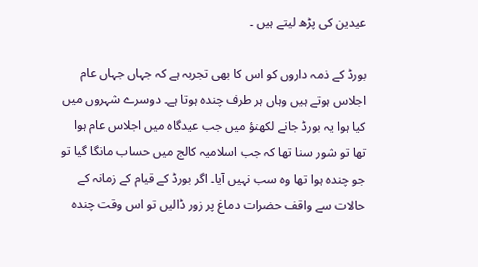عیدین کی پڑھ لیتے ہیں ۔

بورڈ کے ذمہ داروں کو اس کا بھی تجربہ ہے کہ جہاں جہاں عام اجلاس ہوتے ہیں وہاں ہر طرف چندہ ہوتا ہے۔ دوسرے شہروں میں کیا ہوا یہ بورڈ جانے لکھنؤ میں جب عیدگاہ میں اجلاس عام ہوا تھا تو شور سنا تھا کہ جب اسلامیہ کالج میں حساب مانگا گیا تو جو چندہ ہوا تھا وہ سب نہیں آیا۔ اگر بورڈ کے قیام کے زمانہ کے حالات سے واقف حضرات دماغ پر زور ڈالیں تو اس وقت چندہ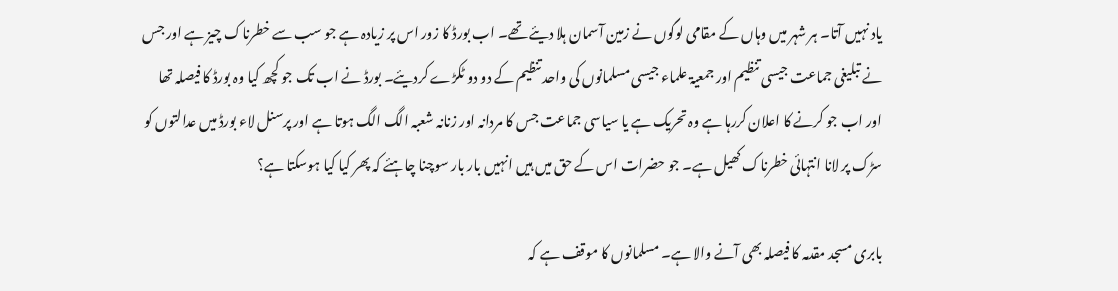یاد نہیں آتا۔ ہر شہر میں وہاں کے مقامی لوگوں نے زمین آسمان ہلا دیئے تھے۔ اب بورڈ کا زور اس پر زیادہ ہے جو سب سے خطرناک چیز ہے اور جس نے تبلیغی جماعت جیسی تنظیم اور جمعیۃ علماء جیسی مسلمانوں کی واحد تنظیم کے دو دو ٹکڑے کردیئے۔ بورڈ نے اب تک جو کچھ کیا وہ بورڈ کا فیصلہ تھا اور اب جو کرنے کا اعلان کررہا ہے وہ تحریک ہے یا سیاسی جماعت جس کا مردانہ اور زنانہ شعبہ الگ الگ ہوتا ہے اور پرسنل لاء بورڈ میں عدالتوں کو سڑک پر لانا انتہائی خطرناک کھیل ہے۔ جو حضرات اس کے حق میں ہیں انہیں بار بار سوچنا چاہئے کہ پھر کیا کیا ہوسکتا ہے؟

بابری مسجد مقدمہ کا فیصلہ بھی آنے والا ہے۔ مسلمانوں کا موقف ہے کہ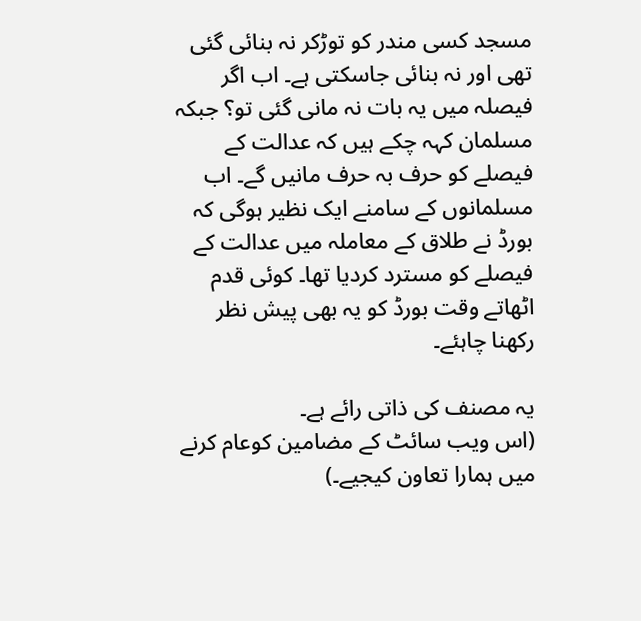مسجد کسی مندر کو توڑکر نہ بنائی گئی تھی اور نہ بنائی جاسکتی ہے۔ اب اگر فیصلہ میں یہ بات نہ مانی گئی تو؟ جبکہ مسلمان کہہ چکے ہیں کہ عدالت کے فیصلے کو حرف بہ حرف مانیں گے۔ اب مسلمانوں کے سامنے ایک نظیر ہوگی کہ بورڈ نے طلاق کے معاملہ میں عدالت کے فیصلے کو مسترد کردیا تھا۔ کوئی قدم اٹھاتے وقت بورڈ کو یہ بھی پیش نظر رکھنا چاہئے۔

یہ مصنف کی ذاتی رائے ہے۔
(اس ویب سائٹ کے مضامین کوعام کرنے میں ہمارا تعاون کیجیے۔)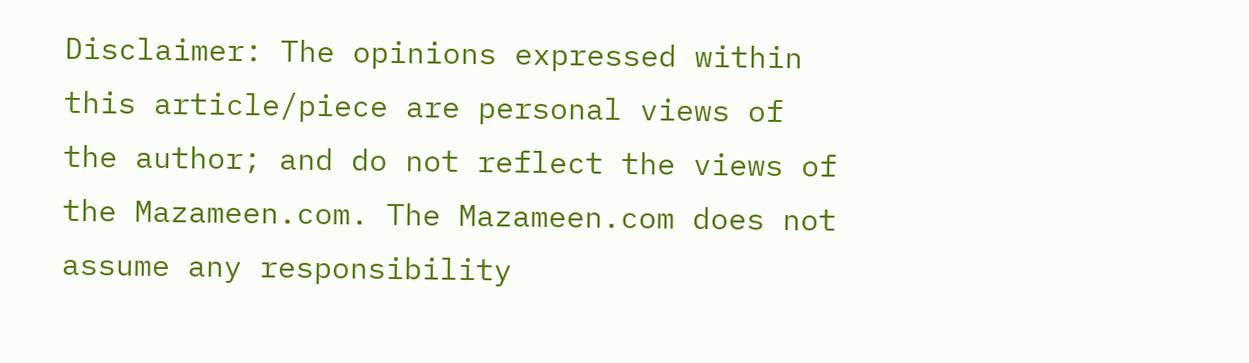Disclaimer: The opinions expressed within this article/piece are personal views of the author; and do not reflect the views of the Mazameen.com. The Mazameen.com does not assume any responsibility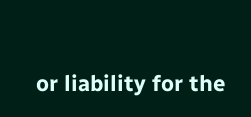or liability for the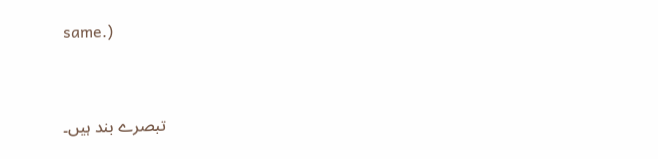same.)


تبصرے بند ہیں۔